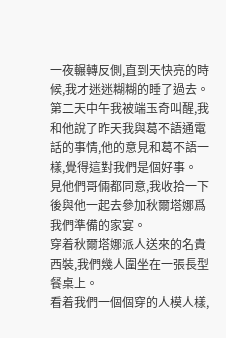一夜輾轉反側,直到天快亮的時候,我才迷迷糊糊的睡了過去。
第二天中午我被端玉奇叫醒,我和他說了昨天我與葛不語通電話的事情,他的意見和葛不語一樣,覺得這對我們是個好事。
見他們哥倆都同意,我收拾一下後與他一起去參加秋爾塔娜爲我們準備的家宴。
穿着秋爾塔娜派人送來的名貴西裝,我們幾人圍坐在一張長型餐桌上。
看着我們一個個穿的人模人樣,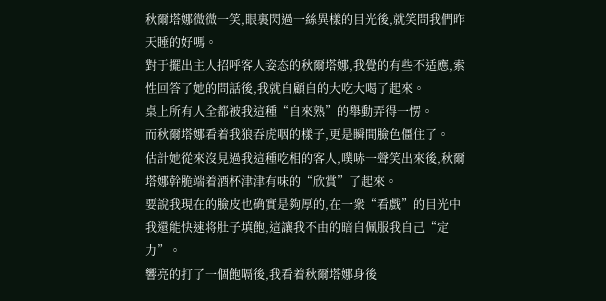秋爾塔娜微微一笑,眼裏閃過一絲異樣的目光後,就笑問我們昨天睡的好嗎。
對于擺出主人招呼客人姿态的秋爾塔娜,我覺的有些不适應,索性回答了她的問話後,我就自顧自的大吃大喝了起來。
桌上所有人全都被我這種“自來熟”的舉動弄得一愣。
而秋爾塔娜看着我狼吞虎咽的樣子,更是瞬間臉色僵住了。
估計她從來沒見過我這種吃相的客人,噗哧一聲笑出來後,秋爾塔娜幹脆端着酒杯津津有味的“欣賞”了起來。
要說我現在的臉皮也确實是夠厚的,在一衆“看戲”的目光中我還能快速将肚子填飽,這讓我不由的暗自佩服我自己“定力”。
響亮的打了一個飽嗝後,我看着秋爾塔娜身後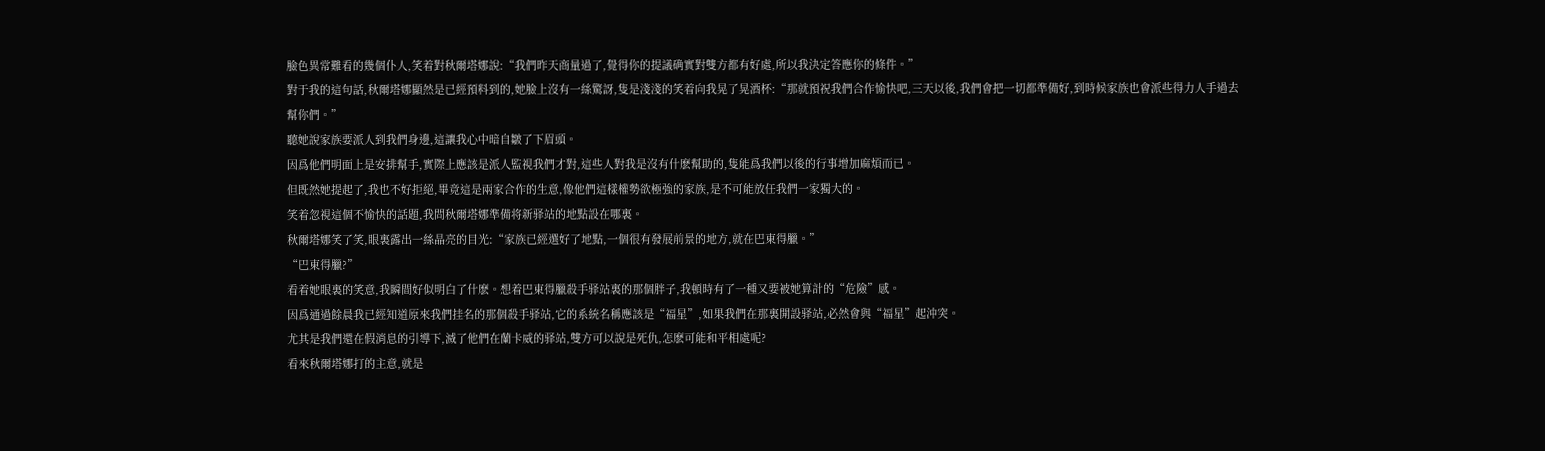臉色異常難看的幾個仆人,笑着對秋爾塔娜說:“我們昨天商量過了,覺得你的提議确實對雙方都有好處,所以我決定答應你的條件。”
對于我的這句話,秋爾塔娜顯然是已經預料到的,她臉上沒有一絲驚訝,隻是淺淺的笑着向我晃了晃酒杯:“那就預祝我們合作愉快吧,三天以後,我們會把一切都準備好,到時候家族也會派些得力人手過去幫你們。”
聽她說家族要派人到我們身邊,這讓我心中暗自皺了下眉頭。
因爲他們明面上是安排幫手,實際上應該是派人監視我們才對,這些人對我是沒有什麽幫助的,隻能爲我們以後的行事增加麻煩而已。
但既然她提起了,我也不好拒絕,畢竟這是兩家合作的生意,像他們這樣權勢欲極強的家族,是不可能放任我們一家獨大的。
笑着忽視這個不愉快的話題,我問秋爾塔娜準備将新驿站的地點設在哪裏。
秋爾塔娜笑了笑,眼裏露出一絲晶亮的目光:“家族已經選好了地點,一個很有發展前景的地方,就在巴東得臘。”
“巴東得臘?”
看着她眼裏的笑意,我瞬間好似明白了什麽。想着巴東得臘殺手驿站裏的那個胖子,我頓時有了一種又要被她算計的“危險”感。
因爲通過餘晨我已經知道原來我們挂名的那個殺手驿站,它的系統名稱應該是“福星”,如果我們在那裏開設驿站,必然會與“福星”起沖突。
尤其是我們還在假消息的引導下,滅了他們在蘭卡威的驿站,雙方可以說是死仇,怎麽可能和平相處呢?
看來秋爾塔娜打的主意,就是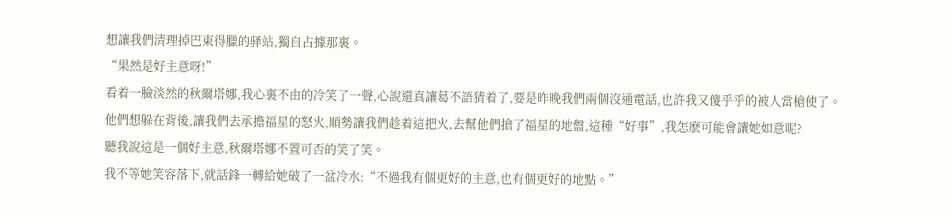想讓我們清理掉巴東得臘的驿站,獨自占據那裏。
“果然是好主意呀!”
看着一臉淡然的秋爾塔娜,我心裏不由的冷笑了一聲,心說還真讓葛不語猜着了,要是昨晚我們兩個沒通電話,也許我又傻乎乎的被人當槍使了。
他們想躲在背後,讓我們去承擔福星的怒火,順勢讓我們趁着這把火,去幫他們搶了福星的地盤,這種“好事”,我怎麽可能會讓她如意呢?
聽我說這是一個好主意,秋爾塔娜不置可否的笑了笑。
我不等她笑容落下,就話鋒一轉給她破了一盆冷水:“不過我有個更好的主意,也有個更好的地點。”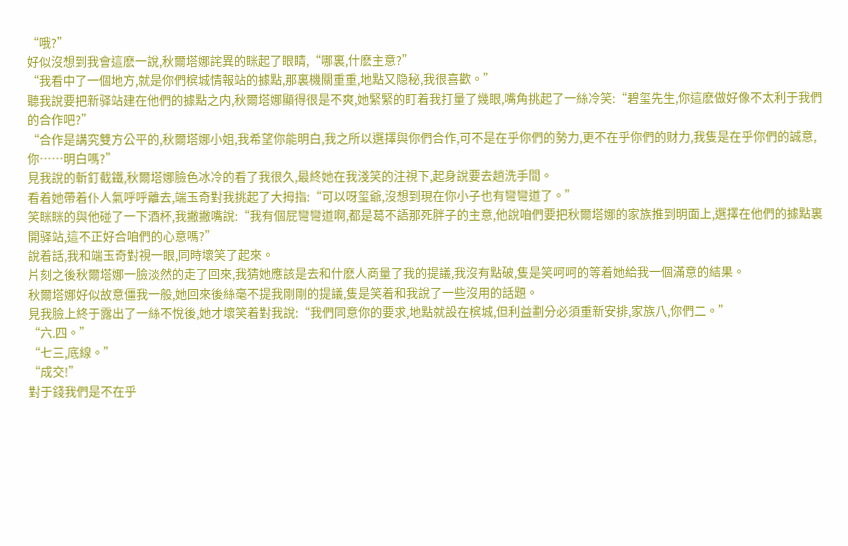“哦?”
好似沒想到我會這麽一說,秋爾塔娜詫異的眯起了眼睛,“哪裏,什麽主意?”
“我看中了一個地方,就是你們槟城情報站的據點,那裏機關重重,地點又隐秘,我很喜歡。”
聽我說要把新驿站建在他們的據點之内,秋爾塔娜顯得很是不爽,她緊緊的盯着我打量了幾眼,嘴角挑起了一絲冷笑:“碧玺先生,你這麽做好像不太利于我們的合作吧?”
“合作是講究雙方公平的,秋爾塔娜小姐,我希望你能明白,我之所以選擇與你們合作,可不是在乎你們的勢力,更不在乎你們的财力,我隻是在乎你們的誠意,你……明白嗎?”
見我說的斬釘截鐵,秋爾塔娜臉色冰冷的看了我很久,最終她在我淺笑的注視下,起身說要去趟洗手間。
看着她帶着仆人氣呼呼離去,端玉奇對我挑起了大拇指:“可以呀玺爺,沒想到現在你小子也有彎彎道了。”
笑眯眯的與他碰了一下酒杯,我撇撇嘴說:“我有個屁彎彎道啊,都是葛不語那死胖子的主意,他說咱們要把秋爾塔娜的家族推到明面上,選擇在他們的據點裏開驿站,這不正好合咱們的心意嗎?”
說着話,我和端玉奇對視一眼,同時壞笑了起來。
片刻之後秋爾塔娜一臉淡然的走了回來,我猜她應該是去和什麽人商量了我的提議,我沒有點破,隻是笑呵呵的等着她給我一個滿意的結果。
秋爾塔娜好似故意僵我一般,她回來後絲毫不提我剛剛的提議,隻是笑着和我說了一些沒用的話題。
見我臉上終于露出了一絲不悅後,她才壞笑着對我說:“我們同意你的要求,地點就設在槟城,但利益劃分必須重新安排,家族八,你們二。”
“六.四。”
“七三,底線。”
“成交!”
對于錢我們是不在乎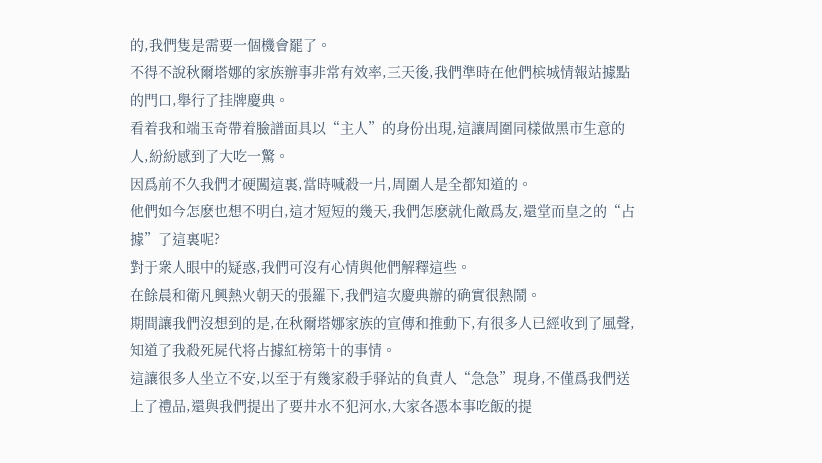的,我們隻是需要一個機會罷了。
不得不說秋爾塔娜的家族辦事非常有效率,三天後,我們準時在他們槟城情報站據點的門口,舉行了挂牌慶典。
看着我和端玉奇帶着臉譜面具以“主人”的身份出現,這讓周圍同樣做黑市生意的人,紛紛感到了大吃一驚。
因爲前不久我們才硬闖這裏,當時喊殺一片,周圍人是全都知道的。
他們如今怎麽也想不明白,這才短短的幾天,我們怎麽就化敵爲友,還堂而皇之的“占據”了這裏呢?
對于衆人眼中的疑惑,我們可沒有心情與他們解釋這些。
在餘晨和衛凡興熱火朝天的張羅下,我們這次慶典辦的确實很熱鬧。
期間讓我們沒想到的是,在秋爾塔娜家族的宣傳和推動下,有很多人已經收到了風聲,知道了我殺死屍代将占據紅榜第十的事情。
這讓很多人坐立不安,以至于有幾家殺手驿站的負責人“急急”現身,不僅爲我們送上了禮品,還與我們提出了要井水不犯河水,大家各憑本事吃飯的提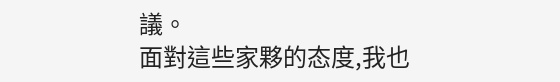議。
面對這些家夥的态度,我也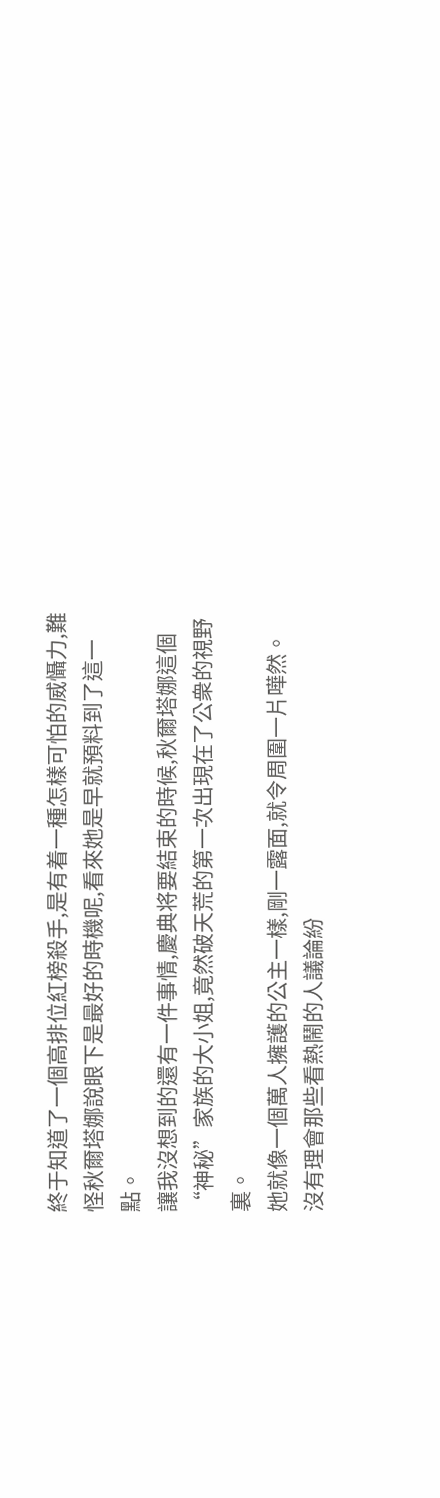終于知道了一個高排位紅榜殺手,是有着一種怎樣可怕的威懾力,難怪秋爾塔娜說眼下是最好的時機呢,看來她是早就預料到了這一點。
讓我沒想到的還有一件事情,慶典将要結束的時候,秋爾塔娜這個“神秘”家族的大小姐,竟然破天荒的第一次出現在了公衆的視野裏。
她就像一個萬人擁護的公主一樣,剛一露面,就令周圍一片嘩然。
沒有理會那些看熱鬧的人議論紛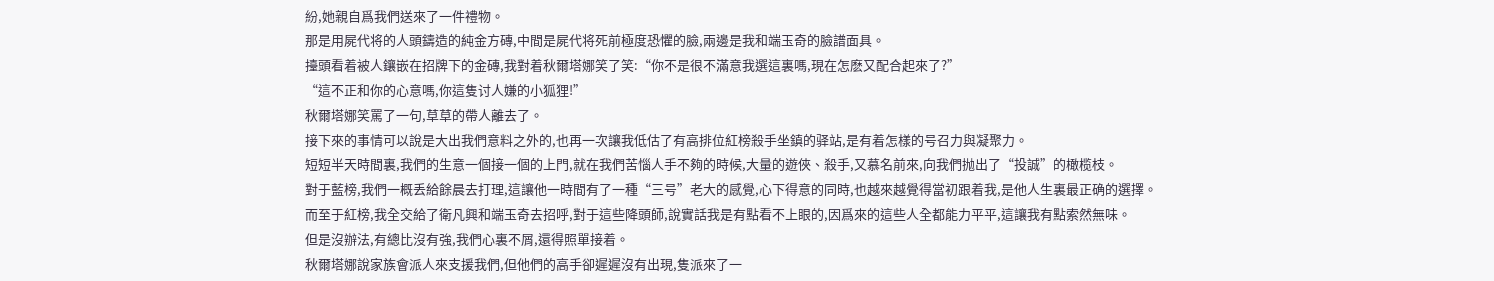紛,她親自爲我們送來了一件禮物。
那是用屍代将的人頭鑄造的純金方磚,中間是屍代将死前極度恐懼的臉,兩邊是我和端玉奇的臉譜面具。
擡頭看着被人鑲嵌在招牌下的金磚,我對着秋爾塔娜笑了笑:“你不是很不滿意我選這裏嗎,現在怎麽又配合起來了?”
“這不正和你的心意嗎,你這隻讨人嫌的小狐狸!”
秋爾塔娜笑罵了一句,草草的帶人離去了。
接下來的事情可以說是大出我們意料之外的,也再一次讓我低估了有高排位紅榜殺手坐鎮的驿站,是有着怎樣的号召力與凝聚力。
短短半天時間裏,我們的生意一個接一個的上門,就在我們苦惱人手不夠的時候,大量的遊俠、殺手,又慕名前來,向我們抛出了“投誠”的橄榄枝。
對于藍榜,我們一概丢給餘晨去打理,這讓他一時間有了一種“三号”老大的感覺,心下得意的同時,也越來越覺得當初跟着我,是他人生裏最正确的選擇。
而至于紅榜,我全交給了衛凡興和端玉奇去招呼,對于這些降頭師,說實話我是有點看不上眼的,因爲來的這些人全都能力平平,這讓我有點索然無味。
但是沒辦法,有總比沒有強,我們心裏不屑,還得照單接着。
秋爾塔娜說家族會派人來支援我們,但他們的高手卻遲遲沒有出現,隻派來了一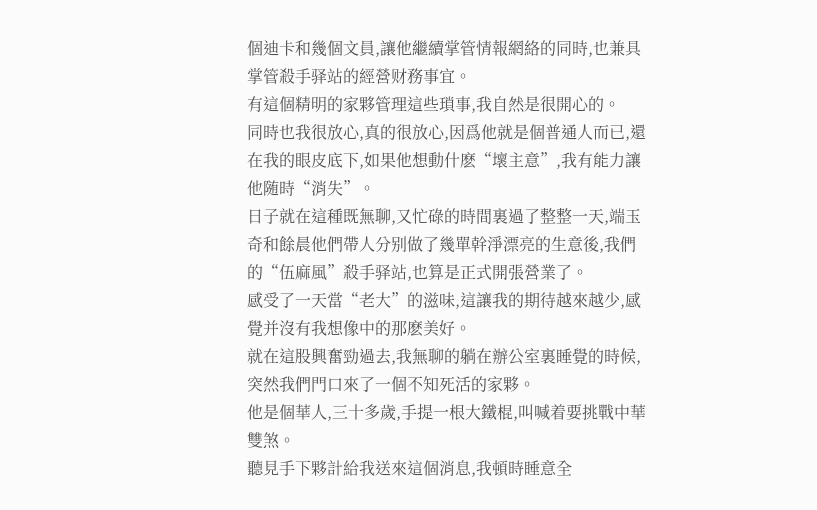個迪卡和幾個文員,讓他繼續掌管情報網絡的同時,也兼具掌管殺手驿站的經營财務事宜。
有這個精明的家夥管理這些瑣事,我自然是很開心的。
同時也我很放心,真的很放心,因爲他就是個普通人而已,還在我的眼皮底下,如果他想動什麽“壞主意”,我有能力讓他随時“消失”。
日子就在這種既無聊,又忙碌的時間裏過了整整一天,端玉奇和餘晨他們帶人分别做了幾單幹淨漂亮的生意後,我們的“伍麻風”殺手驿站,也算是正式開張營業了。
感受了一天當“老大”的滋味,這讓我的期待越來越少,感覺并沒有我想像中的那麽美好。
就在這股興奮勁過去,我無聊的躺在辦公室裏睡覺的時候,突然我們門口來了一個不知死活的家夥。
他是個華人,三十多歲,手提一根大鐵棍,叫喊着要挑戰中華雙煞。
聽見手下夥計給我送來這個消息,我頓時睡意全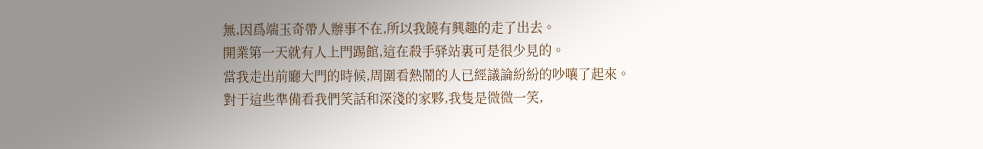無,因爲端玉奇帶人辦事不在,所以我饒有興趣的走了出去。
開業第一天就有人上門踢館,這在殺手驿站裏可是很少見的。
當我走出前廳大門的時候,周圍看熱鬧的人已經議論紛紛的吵嚷了起來。
對于這些準備看我們笑話和深淺的家夥,我隻是微微一笑,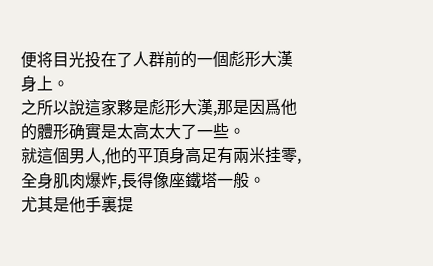便将目光投在了人群前的一個彪形大漢身上。
之所以說這家夥是彪形大漢,那是因爲他的體形确實是太高太大了一些。
就這個男人,他的平頂身高足有兩米挂零,全身肌肉爆炸,長得像座鐵塔一般。
尤其是他手裏提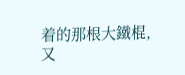着的那根大鐵棍,又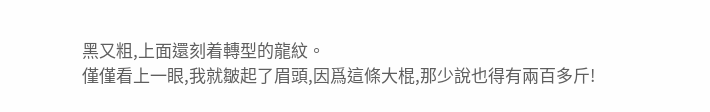黑又粗,上面還刻着轉型的龍紋。
僅僅看上一眼,我就皺起了眉頭,因爲這條大棍,那少說也得有兩百多斤!